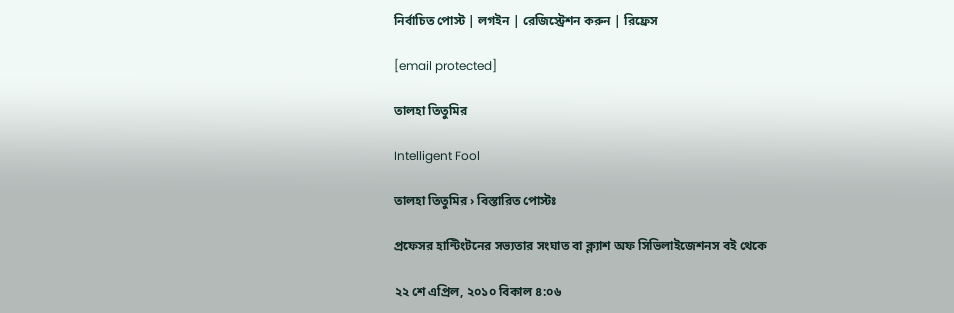নির্বাচিত পোস্ট | লগইন | রেজিস্ট্রেশন করুন | রিফ্রেস

[email protected]

তালহা তিতুমির

Intelligent Fool

তালহা তিতুমির › বিস্তারিত পোস্টঃ

প্রফেসর হান্টিংটনের সভ্যতার সংঘাত বা ক্ল্যাশ অফ সিভিলাইজেশনস বই থেকে

২২ শে এপ্রিল, ২০১০ বিকাল ৪:০৬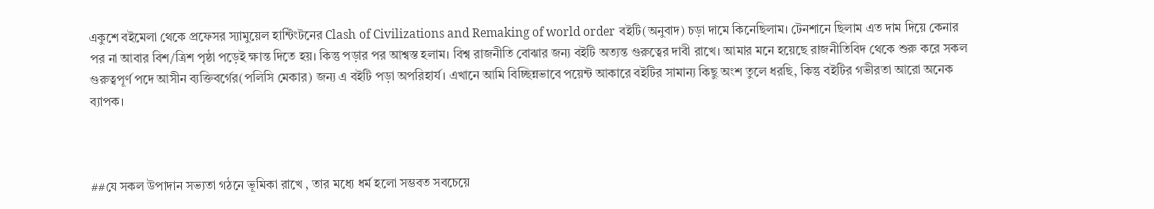একুশে বইমেলা থেকে প্রফেসর স্যামুয়েল হান্টিংটনের Clash of Civilizations and Remaking of world order বইটি(অনুবাদ) চড়া দামে কিনেছিলাম। টেনশানে ছিলাম এত দাম দিয়ে কেনার পর না আবার বিশ/ত্রিশ পৃষ্ঠা পড়েই ক্ষান্ত দিতে হয়। কিন্তু পড়ার পর আশ্বস্ত হলাম। বিশ্ব রাজনীতি বোঝার জন্য বইটি অত্যন্ত গুরুত্বের দাবী রাখে। আমার মনে হয়েছে রাজনীতিবিদ থেকে শুরু করে সকল গুরুত্বপূর্ণ পদে আসীন ব্যক্তিবর্গের(পলিসি মেকার) জন্য এ বইটি পড়া অপরিহার্য। এখানে আমি বিচ্ছিন্নভাবে পয়েন্ট আকারে বইটির সামান্য কিছু অংশ তুলে ধরছি, কিন্তু বইটির গভীরতা আরো অনেক ব্যাপক।



##যে সকল উপাদান সভ্যতা গঠনে ভূমিকা রাখে , তার মধ্যে ধর্ম হলো সম্ভবত সবচেয়ে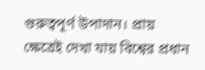গুরুত্বপূর্ণ উপাদান। প্রায় ক্ষেত্রেই দেখা যায় বিশ্বের প্রধান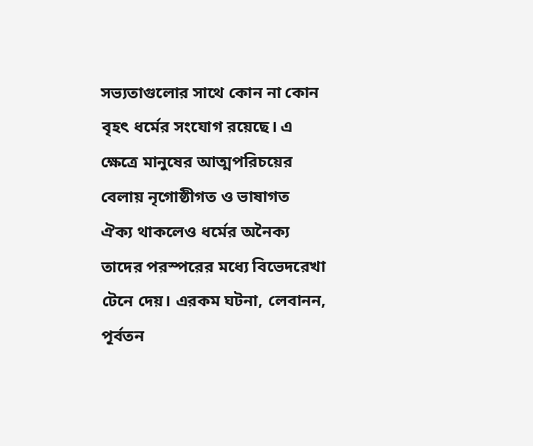সভ্যতাগুলোর সাথে কোন না কোন বৃহৎ ধর্মের সংযোগ রয়েছে। এ ক্ষেত্রে মানুষের আত্মপরিচয়ের বেলায় নৃগোষ্ঠীগত ও ভাষাগত ঐক্য থাকলেও ধর্মের অনৈক্য তাদের পরস্পরের মধ্যে বিভেদরেখা টেনে দেয়। এরকম ঘটনা, লেবানন, পূর্বতন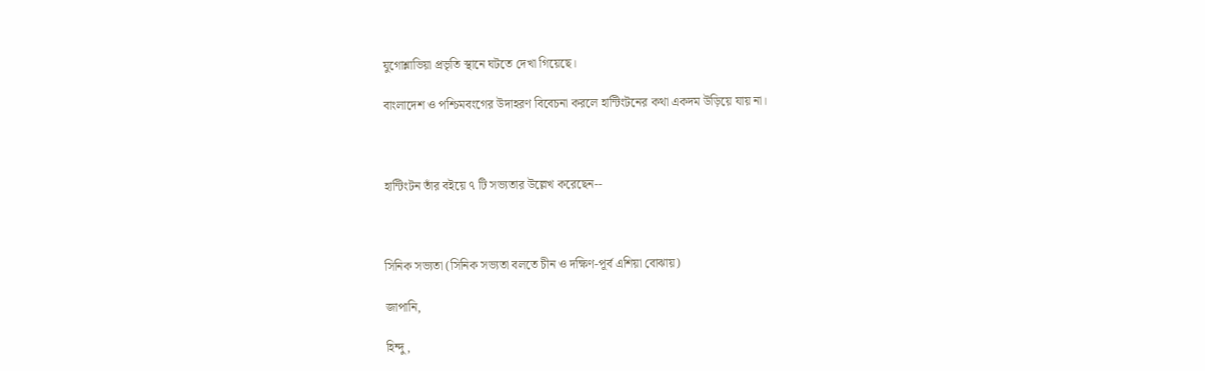যুগোশ্লাভিয়া প্রভৃতি স্থানে ঘটতে দেখা গিয়েছে।

বাংলাদেশ ও পশ্চিমবংগের উদাহরণ বিবেচনা করলে হান্টিংটনের কথা একদম উড়িয়ে যায় না।



হান্টিংটন তাঁর বইয়ে ৭ টি সভ্যতার উল্লেখ করেছেন--



সিনিক সভ্যতা (সিনিক সভ্যতা বলতে চীন ও দক্ষিণ-পূর্ব এশিয়া বোঝায়)

জাপানি,

হিন্দু,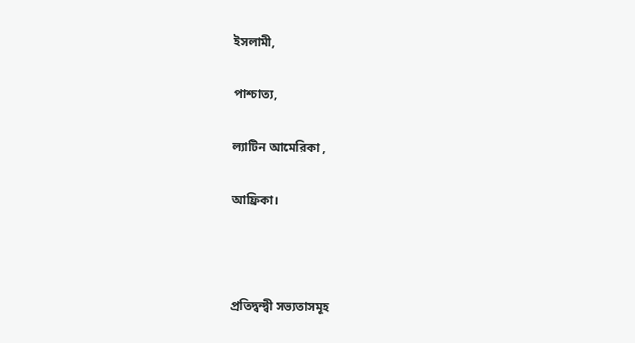ইসলামী,

পাশ্চাত্য,

ল্যাটিন আমেরিকা ,

আফ্রিকা।



প্রতিদ্বন্দ্বী সভ্যতাসমূহ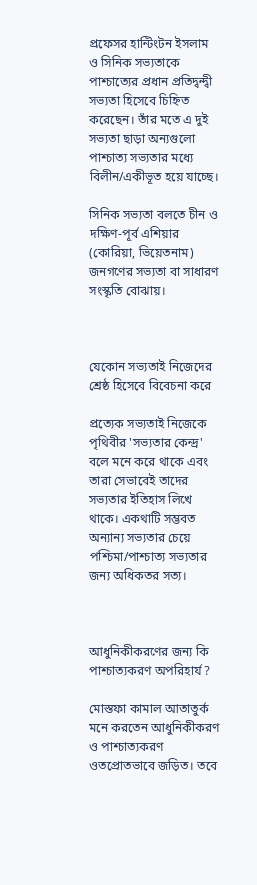প্রফেসর হান্টিংটন ইসলাম ও সিনিক সভ্যতাকে পাশ্চাত্যের প্রধান প্রতিদ্বন্দ্বী সভ্যতা হিসেবে চিহ্নিত করেছেন। তাঁর মতে এ দুই সভ্যতা ছাড়া অন্যগুলো পাশ্চাত্য সভ্যতার মধ্যে বিলীন/একীভূত হয়ে যাচ্ছে।

সিনিক সভ্যতা বলতে চীন ও দক্ষিণ-পূর্ব এশিয়ার (কোরিয়া, ভিয়েতনাম) জনগণের সভ্যতা বা সাধারণ সংস্কৃতি বোঝায়।



যেকোন সভ্যতাই নিজেদের শ্রেষ্ঠ হিসেবে বিবেচনা করে

প্রত্যেক সভ্যতাই নিজেকে পৃথিবীর 'সভ্যতার কেন্দ্র' বলে মনে করে থাকে এবং তারা সেভাবেই তাদের সভ্যতার ইতিহাস লিখে থাকে। একথাটি সম্ভবত অন্যান্য সভ্যতার চেয়ে পশ্চিমা/পাশ্চাত্য সভ্যতার জন্য অধিকতর সত্য।



আধুনিকীকরণের জন্য কি পাশ্চাত্যকরণ অপরিহার্য ?

মোস্তফা কামাল আতাতুর্ক মনে করতেন আধুনিকীকরণ ও পাশ্চাত্যকরণ ওতপ্রোতভাবে জড়িত। তবে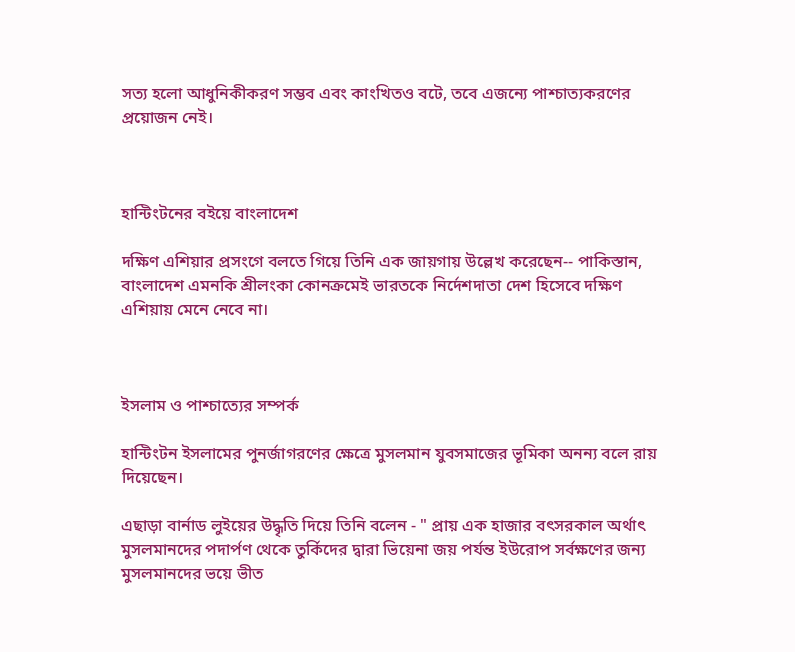সত্য হলো আধুনিকীকরণ সম্ভব এবং কাংখিতও বটে, তবে এজন্যে পাশ্চাত্যকরণের প্রয়োজন নেই।



হান্টিংটনের বইয়ে বাংলাদেশ

দক্ষিণ এশিয়ার প্রসংগে বলতে গিয়ে তিনি এক জায়গায় উল্লেখ করেছেন-- পাকিস্তান, বাংলাদেশ এমনকি শ্রীলংকা কোনক্রমেই ভারতকে নির্দেশদাতা দেশ হিসেবে দক্ষিণ এশিয়ায় মেনে নেবে না।



ইসলাম ও পাশ্চাত্যের সম্পর্ক

হান্টিংটন ইসলামের পুনর্জাগরণের ক্ষেত্রে মুসলমান যুবসমাজের ভূমিকা অনন্য বলে রায় দিয়েছেন।

এছাড়া বার্নাড লুইয়ের উদ্ধৃতি দিয়ে তিনি বলেন - " প্রায় এক হাজার বৎসরকাল অর্থাৎ মুসলমানদের পদার্পণ থেকে তুর্কিদের দ্বারা ভিয়েনা জয় পর্যন্ত ইউরোপ সর্বক্ষণের জন্য মুসলমানদের ভয়ে ভীত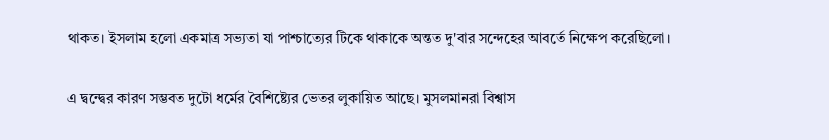থাকত। ইসলাম হলো একমাত্র সভ্যতা যা পাশ্চাত্যের টিকে থাকাকে অন্তত দু'বার সন্দেহের আবর্তে নিক্ষেপ করেছিলো।

এ দ্বন্দ্বের কারণ সম্ভবত দুটো ধর্মের বৈশিষ্ট্যের ভেতর লুকায়িত আছে। মুসলমানরা বিশ্বাস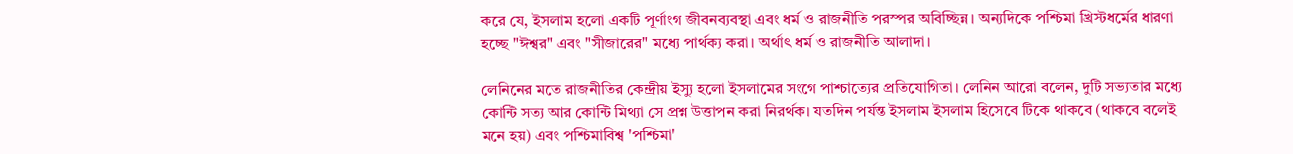করে যে, ইসলাম হলো একটি পূর্ণাংগ জীবনব্যবস্থা এবং ধর্ম ও রাজনীতি পরস্পর অবিচ্ছিন্ন। অন্যদিকে পশ্চিমা খ্রিস্টধর্মের ধারণা হচ্ছে "ঈশ্বর" এবং "সীজারের" মধ্যে পার্থক্য করা। অর্থাৎ ধর্ম ও রাজনীতি আলাদা।

লেনিনের মতে রাজনীতির কেন্দ্রীয় ইস্যু হলো ইসলামের সংগে পাশ্চাত্যের প্রতিযোগিতা। লেনিন আরো বলেন, দুটি সভ্যতার মধ্যে কোন্টি সত্য আর কোন্টি মিথ্যা সে প্রশ্ন উত্তাপন করা নিরর্থক। যতদিন পর্যন্ত ইসলাম ইসলাম হিসেবে টিকে থাকবে (থাকবে বলেই মনে হয়) এবং পশ্চিমাবিশ্ব 'পশ্চিমা'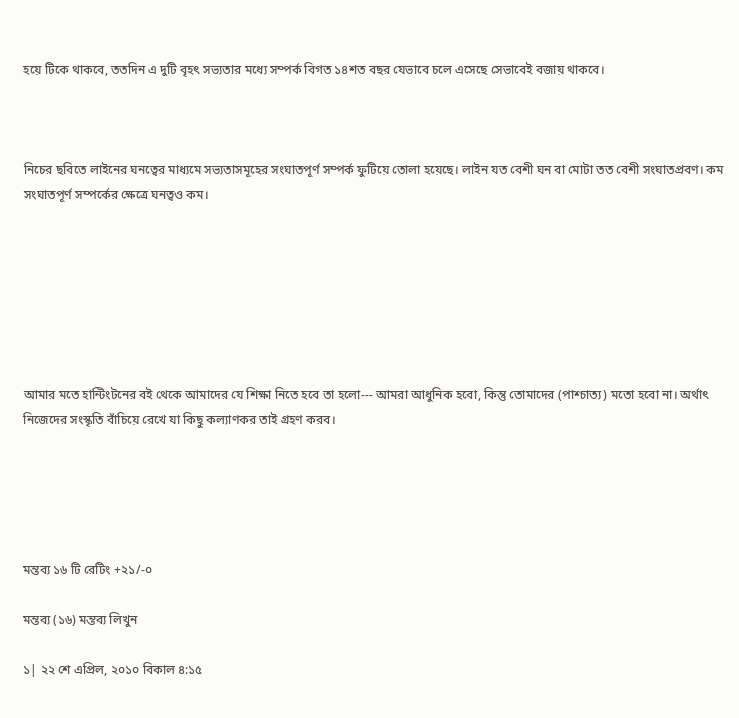হয়ে টিকে থাকবে, ততদিন এ দুটি বৃহৎ সভ্যতার মধ্যে সম্পর্ক বিগত ১৪শত বছর যেভাবে চলে এসেছে সেভাবেই বজায় থাকবে।



নিচের ছবিতে লাইনের ঘনত্বের মাধ্যমে সভ্যতাসমূহের সংঘাতপূর্ণ সম্পর্ক ফুটিয়ে তোলা হয়েছে। লাইন যত বেশী ঘন বা মোটা তত বেশী সংঘাতপ্রবণ। কম সংঘাতপূর্ণ সম্পর্কের ক্ষেত্রে ঘনত্বও কম।







আমার মতে হান্টিংটনের বই থেকে আমাদের যে শিক্ষা নিতে হবে তা হলো--- আমরা আধুনিক হবো, কিন্তু তোমাদের (পাশ্চাত্য) মতো হবো না। অর্থাৎ নিজেদের সংস্কৃতি বাঁচিয়ে রেখে যা কিছু কল্যাণকর তাই গ্রহণ করব।





মন্তব্য ১৬ টি রেটিং +২১/-০

মন্তব্য (১৬) মন্তব্য লিখুন

১| ২২ শে এপ্রিল, ২০১০ বিকাল ৪:১৫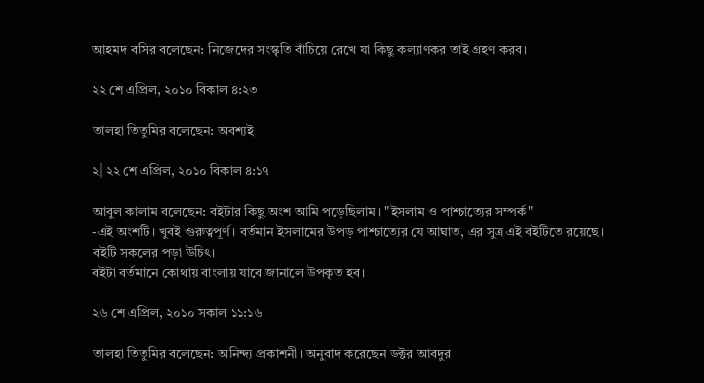আহমদ বসির বলেছেন: নিজেদের সংস্কৃতি বাঁচিয়ে রেখে যা কিছু কল্যাণকর তাই গ্রহণ করব।

২২ শে এপ্রিল, ২০১০ বিকাল ৪:২৩

তালহা তিতুমির বলেছেন: অবশ্যই

২| ২২ শে এপ্রিল, ২০১০ বিকাল ৪:১৭

আবুল কালাম বলেছেন: বইটার কিছু অংশ আমি পড়েছিলাম। "ইসলাম ও পাশ্চাত্যের সম্পর্ক"
-এই অংশটি। খুবই গুরুত্বপূর্ণ। বর্তমান ইসলামের উপড় পাশ্চাত্যের যে আঘাত, এর সুত্র এই বইটিতে রয়েছে। বইটি সকলের পড়া উচিৎ।
বইটা বর্তমানে কোথায় বাংলায় যাবে জানালে উপকৃত হব।

২৬ শে এপ্রিল, ২০১০ সকাল ১১:১৬

তালহা তিতুমির বলেছেন: অনিন্দ্য প্রকাশনী। অনুবাদ করেছেন ডক্টর আবদুর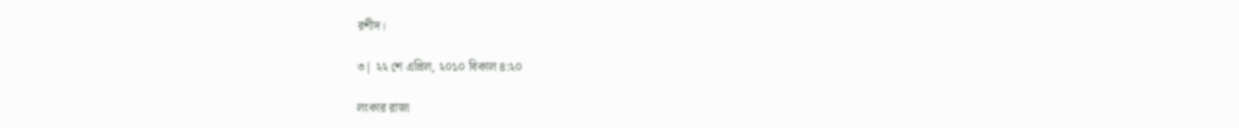রশীদ।

৩| ২২ শে এপ্রিল, ২০১০ বিকাল ৪:২০

লংকার রাজা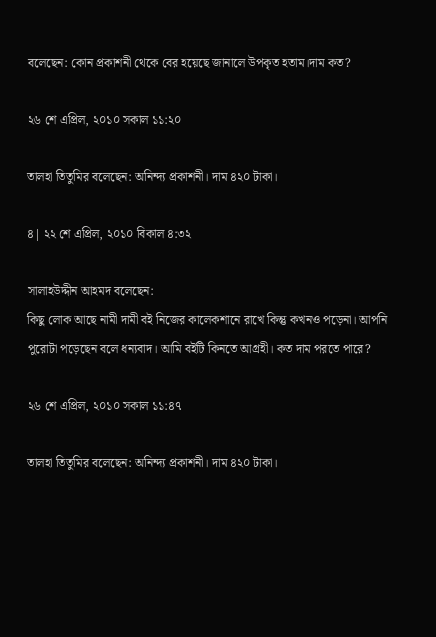বলেছেন: কোন প্রকাশনী থেকে বের হয়েছে জানালে উপকৃত হতাম।দাম কত?

২৬ শে এপ্রিল, ২০১০ সকাল ১১:২০

তালহা তিতুমির বলেছেন: অনিন্দ্য প্রকাশনী। দাম ৪২০ টাকা।

৪| ২২ শে এপ্রিল, ২০১০ বিকাল ৪:৩২

সালাহউদ্দীন আহমদ বলেছেন:
কিছু লোক আছে নামী দামী বই নিজের কালেকশানে রাখে কিন্তু কখনও পড়েনা। আপনি পুরোটা পড়েছেন বলে ধন্যবাদ। আমি বইটি কিনতে আগ্রহী। কত দাম পরতে পারে?

২৬ শে এপ্রিল, ২০১০ সকাল ১১:৪৭

তালহা তিতুমির বলেছেন: অনিন্দ্য প্রকাশনী। দাম ৪২০ টাকা।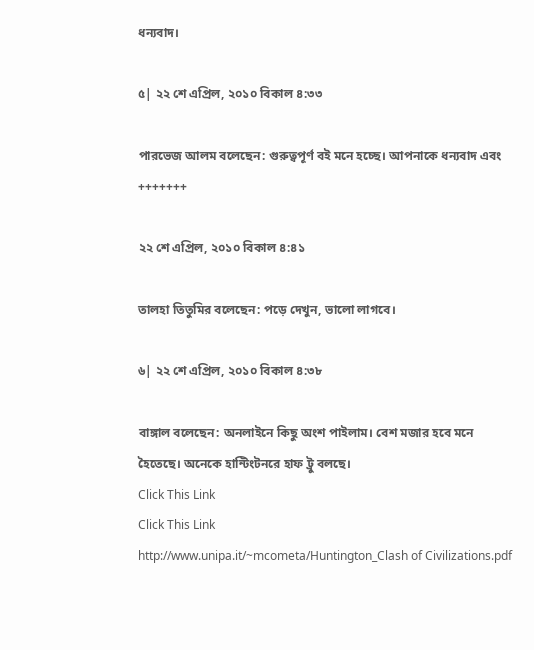ধন্যবাদ।

৫| ২২ শে এপ্রিল, ২০১০ বিকাল ৪:৩৩

পারভেজ আলম বলেছেন: গুরুত্বপূর্ণ বই মনে হচ্ছে। আপনাকে ধন্যবাদ এবং +++++++

২২ শে এপ্রিল, ২০১০ বিকাল ৪:৪১

তালহা তিতুমির বলেছেন: পড়ে দেখুন, ভালো লাগবে।

৬| ২২ শে এপ্রিল, ২০১০ বিকাল ৪:৩৮

বাঙ্গাল বলেছেন: অনলাইনে কিছু অংশ পাইলাম। বেশ মজার হবে মনে হৈতেছে। অনেকে হান্টিংটনরে হাফ ট্রু বলছে।
Click This Link
Click This Link
http://www.unipa.it/~mcometa/Huntington_Clash of Civilizations.pdf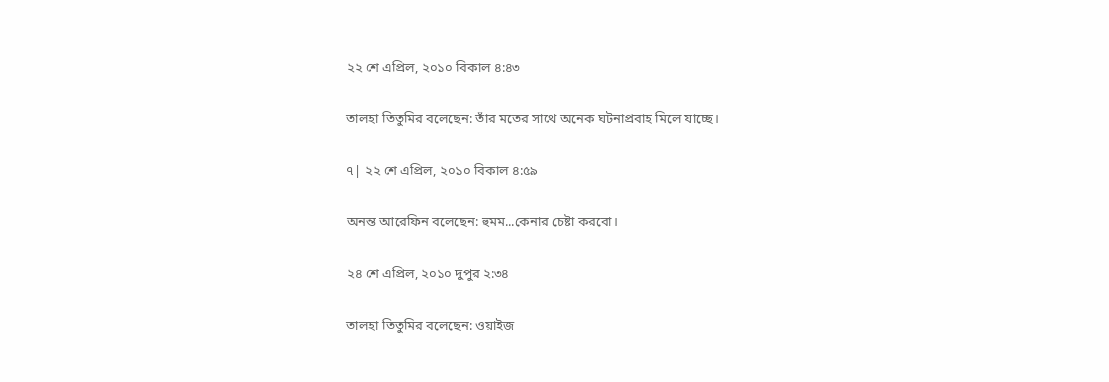২২ শে এপ্রিল, ২০১০ বিকাল ৪:৪৩

তালহা তিতুমির বলেছেন: তাঁর মতের সাথে অনেক ঘটনাপ্রবাহ মিলে যাচ্ছে।

৭| ২২ শে এপ্রিল, ২০১০ বিকাল ৪:৫৯

অনন্ত আরেফিন বলেছেন: হুমম...কেনার চেষ্টা করবো।

২৪ শে এপ্রিল, ২০১০ দুপুর ২:৩৪

তালহা তিতুমির বলেছেন: ওয়াইজ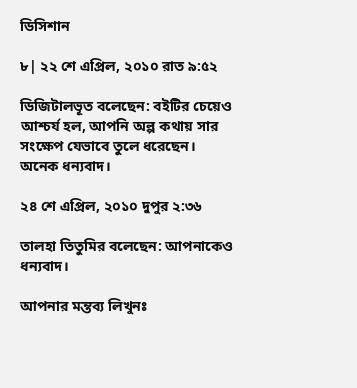ডিসিশান

৮| ২২ শে এপ্রিল, ২০১০ রাত ৯:৫২

ডিজিটালভূত বলেছেন: বইটির চেয়েও আশ্চর্য হল, আপনি অল্প কথায় সার সংক্ষেপ যেভাবে তুলে ধরেছেন। অনেক ধন্যবাদ।

২৪ শে এপ্রিল, ২০১০ দুপুর ২:৩৬

তালহা তিতুমির বলেছেন: আপনাকেও ধন্যবাদ।

আপনার মন্তব্য লিখুনঃ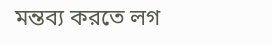মন্তব্য করতে লগ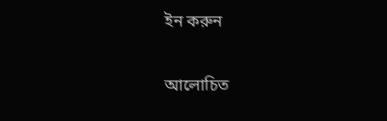ইন করুন

আলোচিত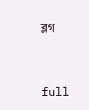ব্লগ


full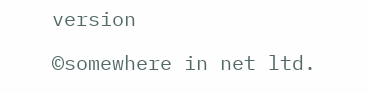version

©somewhere in net ltd.